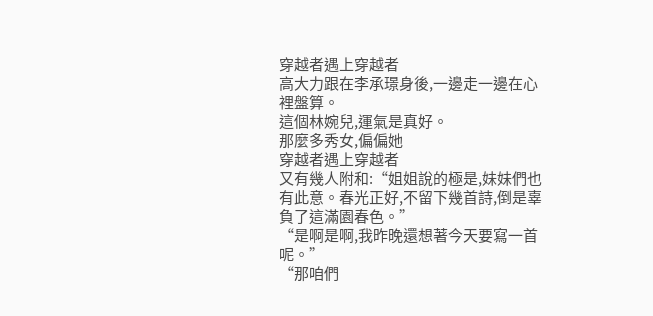穿越者遇上穿越者
高大力跟在李承璟身後,一邊走一邊在心裡盤算。
這個林婉兒,運氣是真好。
那麼多秀女,偏偏她
穿越者遇上穿越者
又有幾人附和:“姐姐說的極是,妹妹們也有此意。春光正好,不留下幾首詩,倒是辜負了這滿園春色。”
“是啊是啊,我昨晚還想著今天要寫一首呢。”
“那咱們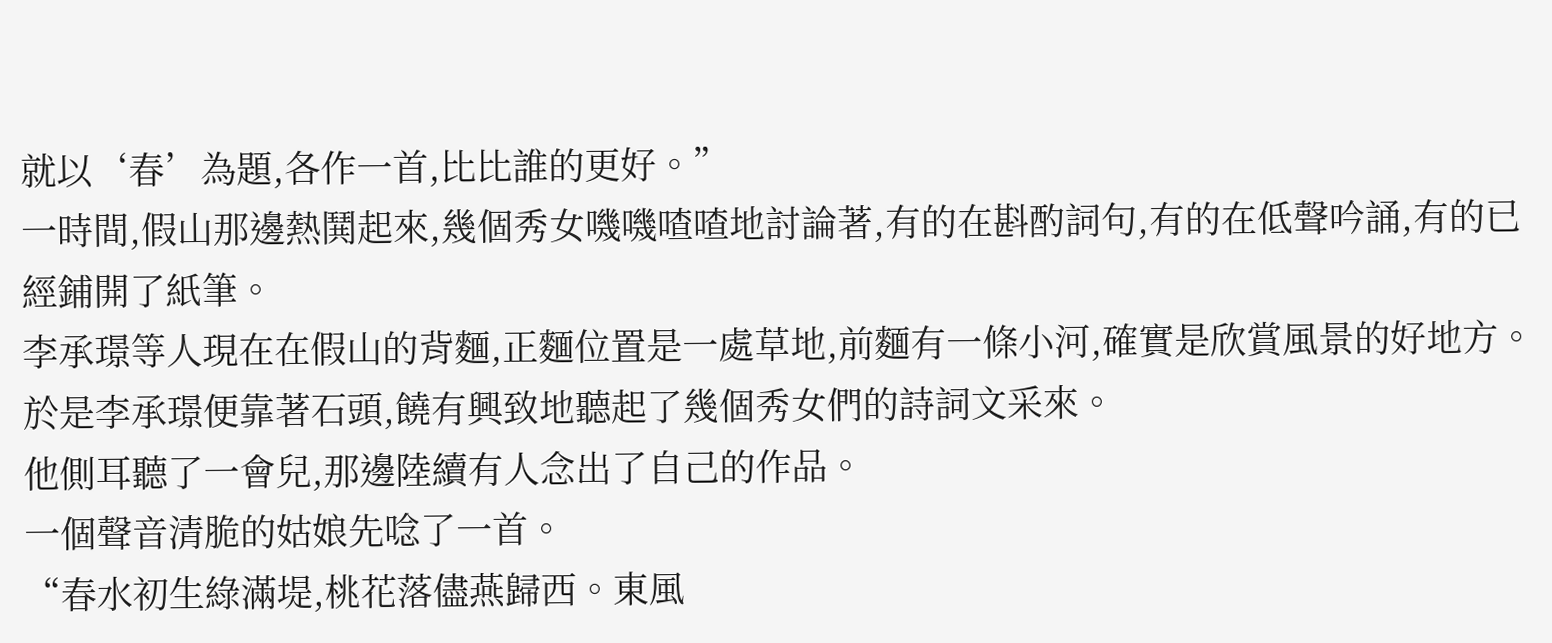就以‘春’為題,各作一首,比比誰的更好。”
一時間,假山那邊熱鬨起來,幾個秀女嘰嘰喳喳地討論著,有的在斟酌詞句,有的在低聲吟誦,有的已經鋪開了紙筆。
李承璟等人現在在假山的背麵,正麵位置是一處草地,前麵有一條小河,確實是欣賞風景的好地方。於是李承璟便靠著石頭,饒有興致地聽起了幾個秀女們的詩詞文采來。
他側耳聽了一會兒,那邊陸續有人念出了自己的作品。
一個聲音清脆的姑娘先唸了一首。
“春水初生綠滿堤,桃花落儘燕歸西。東風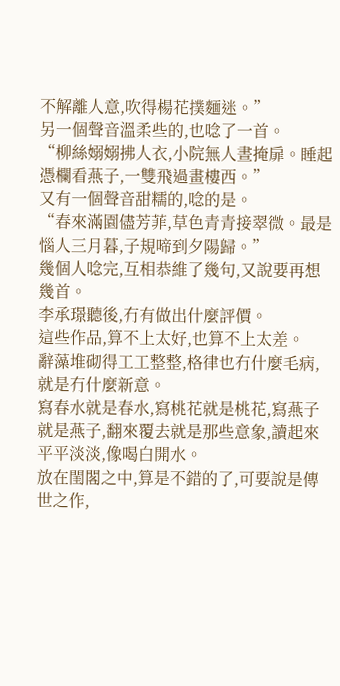不解離人意,吹得楊花撲麵迷。”
另一個聲音溫柔些的,也唸了一首。
“柳絲嫋嫋拂人衣,小院無人晝掩扉。睡起憑欄看燕子,一雙飛過畫樓西。”
又有一個聲音甜糯的,唸的是。
“春來滿園儘芳菲,草色青青接翠微。最是惱人三月暮,子規啼到夕陽歸。”
幾個人唸完,互相恭維了幾句,又說要再想幾首。
李承璟聽後,冇有做出什麼評價。
這些作品,算不上太好,也算不上太差。
辭藻堆砌得工工整整,格律也冇什麼毛病,就是冇什麼新意。
寫春水就是春水,寫桃花就是桃花,寫燕子就是燕子,翻來覆去就是那些意象,讀起來平平淡淡,像喝白開水。
放在閨閣之中,算是不錯的了,可要說是傳世之作,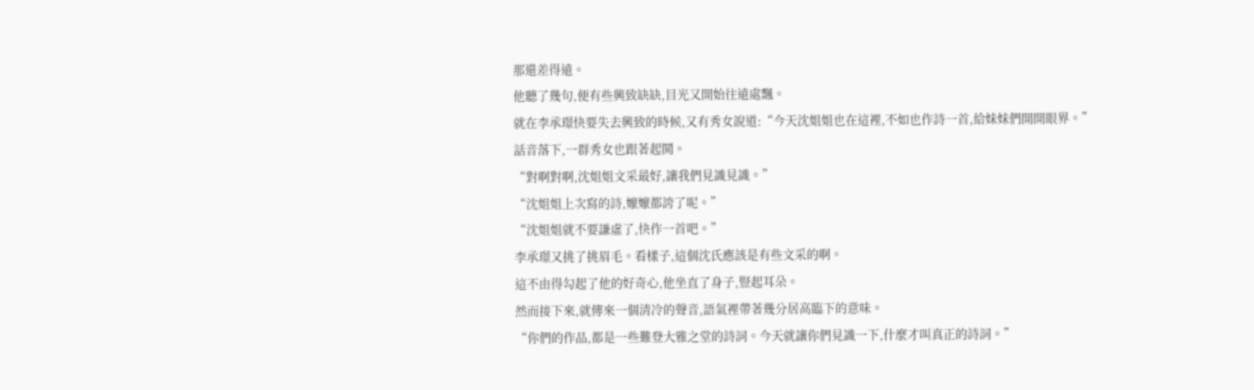那還差得遠。
他聽了幾句,便有些興致缺缺,目光又開始往遠處飄。
就在李承璟快要失去興致的時候,又有秀女說道:“今天沈姐姐也在這裡,不如也作詩一首,給妹妹們開開眼界。”
話音落下,一群秀女也跟著起鬨。
“對啊對啊,沈姐姐文采最好,讓我們見識見識。”
“沈姐姐上次寫的詩,嬤嬤都誇了呢。”
“沈姐姐就不要謙虛了,快作一首吧。”
李承璟又挑了挑眉毛。看樣子,這個沈氏應該是有些文采的啊。
這不由得勾起了他的好奇心,他坐直了身子,豎起耳朵。
然而接下來,就傳來一個清冷的聲音,語氣裡帶著幾分居高臨下的意味。
“你們的作品,都是一些難登大雅之堂的詩詞。今天就讓你們見識一下,什麼才叫真正的詩詞。”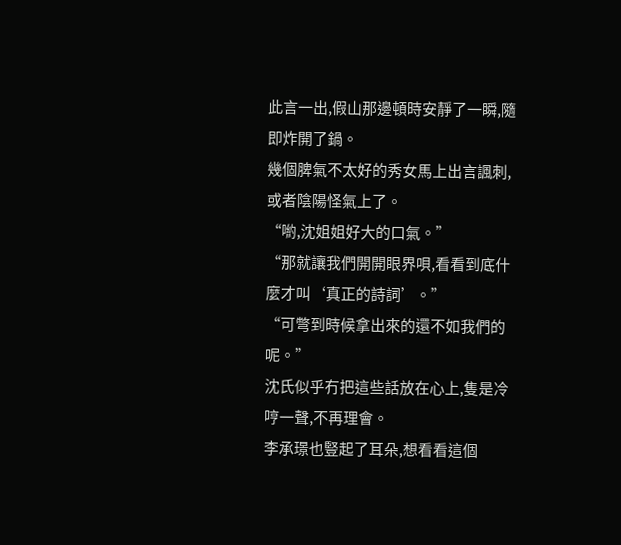此言一出,假山那邊頓時安靜了一瞬,隨即炸開了鍋。
幾個脾氣不太好的秀女馬上出言諷刺,或者陰陽怪氣上了。
“喲,沈姐姐好大的口氣。”
“那就讓我們開開眼界唄,看看到底什麼才叫‘真正的詩詞’。”
“可彆到時候拿出來的還不如我們的呢。”
沈氏似乎冇把這些話放在心上,隻是冷哼一聲,不再理會。
李承璟也豎起了耳朵,想看看這個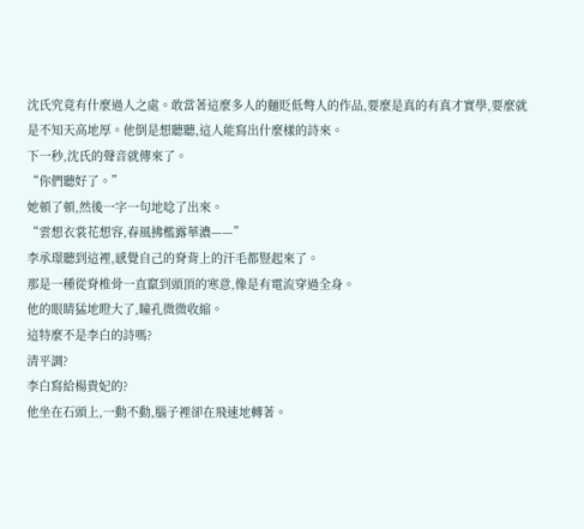沈氏究竟有什麼過人之處。敢當著這麼多人的麵貶低彆人的作品,要麼是真的有真才實學,要麼就是不知天高地厚。他倒是想聽聽,這人能寫出什麼樣的詩來。
下一秒,沈氏的聲音就傳來了。
“你們聽好了。”
她頓了頓,然後一字一句地唸了出來。
“雲想衣裳花想容,春風拂檻露華濃——”
李承璟聽到這裡,感覺自己的脊背上的汗毛都豎起來了。
那是一種從脊椎骨一直竄到頭頂的寒意,像是有電流穿過全身。
他的眼睛猛地瞪大了,瞳孔微微收縮。
這特麼不是李白的詩嗎?
清平調?
李白寫給楊貴妃的?
他坐在石頭上,一動不動,腦子裡卻在飛速地轉著。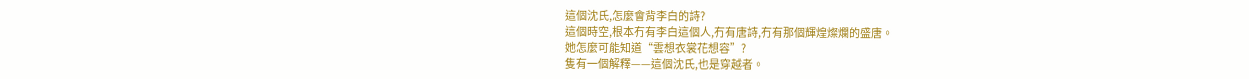這個沈氏,怎麼會背李白的詩?
這個時空,根本冇有李白這個人,冇有唐詩,冇有那個輝煌燦爛的盛唐。
她怎麼可能知道“雲想衣裳花想容”?
隻有一個解釋——這個沈氏,也是穿越者。